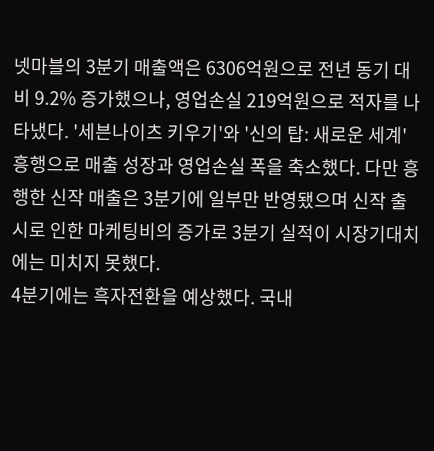넷마블의 3분기 매출액은 6306억원으로 전년 동기 대비 9.2% 증가했으나, 영업손실 219억원으로 적자를 나타냈다. '세븐나이츠 키우기'와 '신의 탑: 새로운 세계' 흥행으로 매출 성장과 영업손실 폭을 축소했다. 다만 흥행한 신작 매출은 3분기에 일부만 반영됐으며 신작 출시로 인한 마케팅비의 증가로 3분기 실적이 시장기대치에는 미치지 못했다.
4분기에는 흑자전환을 예상했다. 국내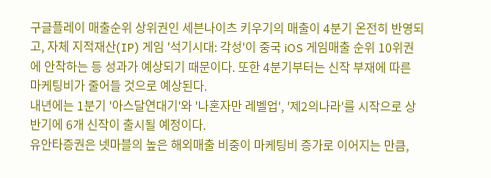구글플레이 매출순위 상위권인 세븐나이츠 키우기의 매출이 4분기 온전히 반영되고, 자체 지적재산(IP) 게임 '석기시대: 각성'이 중국 iOS 게임매출 순위 10위권에 안착하는 등 성과가 예상되기 때문이다. 또한 4분기부터는 신작 부재에 따른 마케팅비가 줄어들 것으로 예상된다.
내년에는 1분기 '아스달연대기'와 '나혼자만 레벨업', '제2의나라'를 시작으로 상반기에 6개 신작이 출시될 예정이다.
유안타증권은 넷마블의 높은 해외매출 비중이 마케팅비 증가로 이어지는 만큼,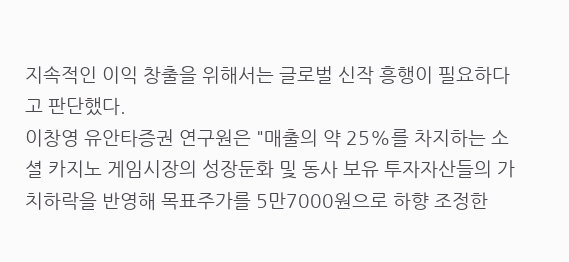지속적인 이익 창출을 위해서는 글로벌 신작 흥행이 필요하다고 판단했다.
이창영 유안타증권 연구원은 "매출의 약 25%를 차지하는 소셜 카지노 게임시장의 성장둔화 및 동사 보유 투자자산들의 가치하락을 반영해 목표주가를 5만7000원으로 하향 조정한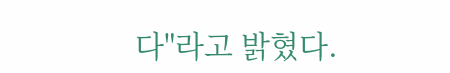다"라고 밝혔다.